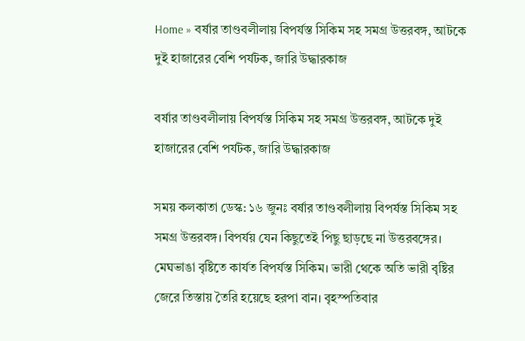Home » বর্ষার তাণ্ডবলীলায় বিপর্যস্ত সিকিম সহ সমগ্র উত্তরবঙ্গ, আটকে দুই হাজারের বেশি পর্যটক, জারি উদ্ধারকাজ

বর্ষার তাণ্ডবলীলায় বিপর্যস্ত সিকিম সহ সমগ্র উত্তরবঙ্গ, আটকে দুই হাজারের বেশি পর্যটক, জারি উদ্ধারকাজ

সময় কলকাতা ডেস্ক: ১৬ জুনঃ বর্ষার তাণ্ডবলীলায় বিপর্যস্ত সিকিম সহ সমগ্র উত্তরবঙ্গ। বিপর্যয় যেন কিছুতেই পিছু ছাড়ছে না উত্তরবঙ্গের। মেঘভাঙা বৃষ্টিতে কার্যত বিপর্যস্ত সিকিম। ভারী থেকে অতি ভারী বৃষ্টির জেরে তিস্তায় তৈরি হয়েছে হরপা বান। বৃহস্পতিবার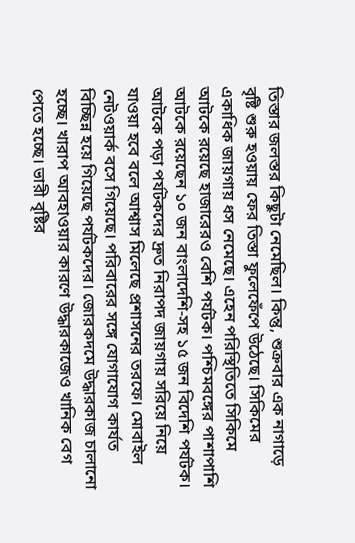তিস্তার জলস্তর কিছুটা নেমেছিল। কিন্তু, শুক্রবার এক নাগাড়ে বৃষ্টি শুরু হওয়ায় ফের তিস্তা ফুলেফেঁপে উঠেছে। সিকিমের একাধিক জায়গায় ধস নেমেছে। এহেন পরিস্থিতিতে সিকিমে আটকে রয়েছে হাজারেরও বেশি পর্যটক। পশ্চিমবঙ্গের পাশাপাশি আটকে রয়েছেন ১০ জন বাংলাদেশি-সহ ১৫ জন বিদেশি পর্যটক। আটকে পড়া পর্যটকদের দ্রুত নিরাপদ জায়গায় সরিয়ে নিয়ে যাওয়া হবে বলে আশ্বাস মিলেছে প্রশাসনের তরফে। মোবাইল নেটওয়ার্ক বসে গিয়েছে। পরিবারের সঙ্গে যোগাযোগ কার্যত বিচ্ছিন্ন হয়ে গিয়েছে পর্যটকদের। জোরকদমে উদ্ধারকাজ চালানো হচ্ছে। খারাপ আবহাওয়ার কারণে উদ্ধারকাজেও খানিক বেগ পেতে হচ্ছে। ভারী বৃষ্টির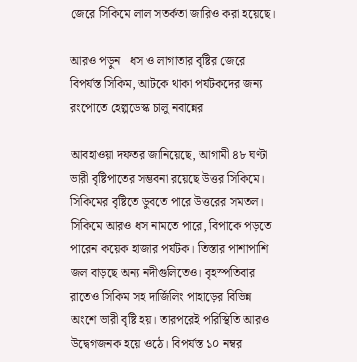জেরে সিকিমে লাল সতর্কতা জারিও করা হয়েছে।

আরও পড়ুন   ধস ও লাগাতার বৃষ্টির জেরে বিপর্যস্ত সিকিম, আটকে থাকা পর্যটকদের জন্য রংপোতে হেল্পডেস্ক চালু নবান্নের

আবহাওয়া দফতর জানিয়েছে, আগামী ৪৮ ঘণ্টা ভারী বৃষ্টিপাতের সম্ভবনা রয়েছে উত্তর সিকিমে। সিকিমের বৃষ্টিতে ডুবতে পারে উত্তরের সমতল। সিকিমে আরও ধস নামতে পারে, বিপাকে পড়তে পারেন কয়েক হাজার পর্যটক। তিস্তার পাশাপাশি জল বাড়ছে অন্য নদীগুলিতেও। বৃহস্পতিবার রাতেও সিকিম সহ দার্জিলিং পাহাড়ের বিভিন্ন অংশে ভারী বৃষ্টি হয়। তারপরেই পরিস্থিতি আরও উদ্বেগজনক হয়ে ওঠে। বিপর্যস্ত ১০ নম্বর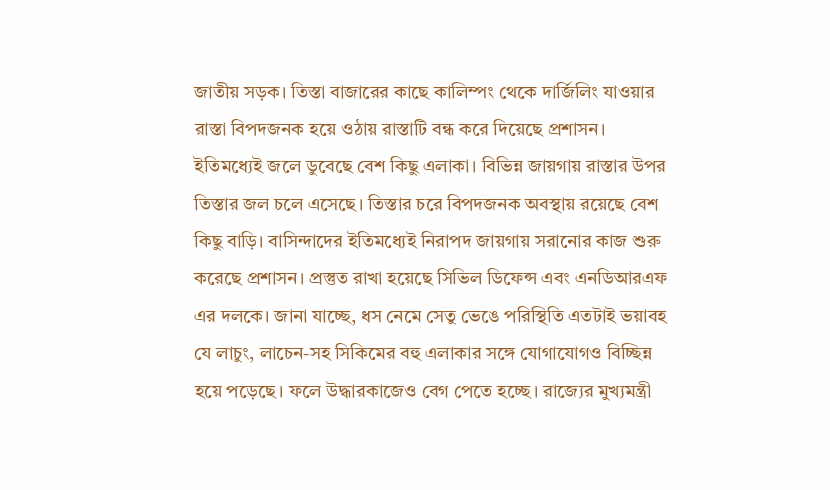জাতীয় সড়ক। তিস্তা বাজারের কাছে কালিম্পং থেকে দার্জিলিং যাওয়ার রাস্তা বিপদজনক হয়ে ওঠায় রাস্তাটি বন্ধ করে দিয়েছে প্রশাসন। ইতিমধ্যেই জলে ডুবেছে বেশ কিছু এলাকা। বিভিন্ন জায়গায় রাস্তার উপর তিস্তার জল চলে এসেছে। তিস্তার চরে বিপদজনক অবস্থায় রয়েছে বেশ কিছু বাড়ি। বাসিন্দাদের ইতিমধ্যেই নিরাপদ জায়গায় সরানোর কাজ শুরু করেছে প্রশাসন। প্রস্তুত রাখা হয়েছে সিভিল ডিফেন্স এবং এনডিআরএফ এর দলকে। জানা যাচ্ছে, ধস নেমে সেতু ভেঙে পরিস্থিতি এতটাই ভয়াবহ যে লাচুং, লাচেন-সহ সিকিমের বহু এলাকার সঙ্গে যোগাযোগও বিচ্ছিন্ন হয়ে পড়েছে। ফলে উদ্ধারকাজেও বেগ পেতে হচ্ছে। রাজ্যের মুখ্যমন্ত্রী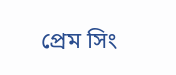প্রেম সিং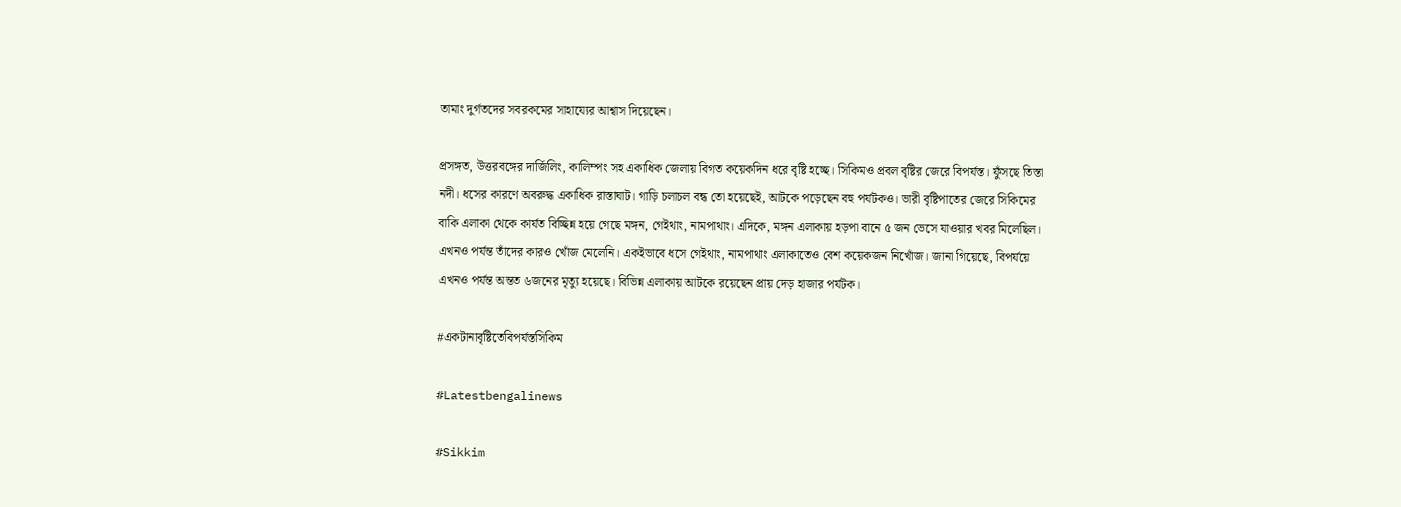তামাং দুর্গতদের সবরকমের সাহায্যের আশ্বাস দিয়েছেন।

প্রসঙ্গত, উত্তরবঙ্গের দার্জিলিং, কালিম্পং সহ একাধিক জেলায় বিগত কয়েকদিন ধরে বৃষ্টি হচ্ছে। সিকিমও প্রবল বৃষ্টির জেরে বিপর্যস্ত। ফুঁসছে তিস্তা নদী। ধসের কারণে অবরুদ্ধ একাধিক রাস্তাঘাট। গাড়ি চলাচল বন্ধ তো হয়েছেই, আটকে পড়েছেন বহু পর্যটকও। ভারী বৃষ্টিপাতের জেরে সিকিমের বাকি এলাকা থেকে কার্যত বিচ্ছিন্ন হয়ে গেছে মঙ্গন, গেইথাং, নামপাথাং। এদিকে, মঙ্গন এলাকায় হড়পা বানে ৫ জন ভেসে যাওয়ার খবর মিলেছিল। এখনও পর্যন্ত তাঁদের কারও খোঁজ মেলেনি। একইভাবে ধসে গেইথাং, নামপাথাং এলাকাতেও বেশ কয়েকজন নিখোঁজ। জানা গিয়েছে, বিপর্যয়ে এখনও পর্যন্ত অন্তত ৬জনের মৃত্যু হয়েছে। বিভিন্ন এলাকায় আটকে রয়েছেন প্রায় দেড় হাজার পর্যটক।

#একটানাবৃষ্টিতেবিপর্যস্তসিকিম

#Latestbengalinews

#Sikkim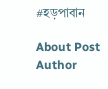#হড়পাবান

About Post Author